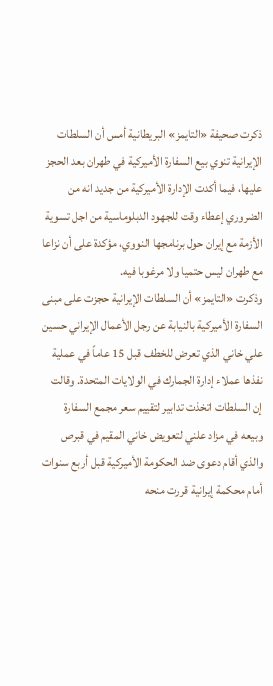ذكرت صحيفة «التايمز» البريطانية أمس أن السلطات الإيرانية تنوي بيع السفارة الأميركية في طهران بعد الحجز عليها، فيما أكدت الإدارة الأميركية من جديد انه من الضروري إعطاء وقت للجهود الدبلوماسية من اجل تسوية الأزمة مع إيران حول برنامجها النووي، مؤكدة على أن نزاعا مع طهران ليس حتميا ولا مرغوبا فيه.
وذكرت «التايمز» أن السلطات الإيرانية حجزت على مبنى السفارة الأميركية بالنيابة عن رجل الأعمال الإيراني حسين علي خاني الذي تعرض للخطف قبل 15 عاماً في عملية نفذها عملاء إدارة الجمارك في الولايات المتحدة. وقالت إن السلطات اتخذت تدابير لتقييم سعر مجمع السفارة وبيعه في مزاد علني لتعويض خاني المقيم في قبرص والذي أقام دعوى ضد الحكومة الأميركية قبل أربع سنوات أمام محكمة إيرانية قررت منحه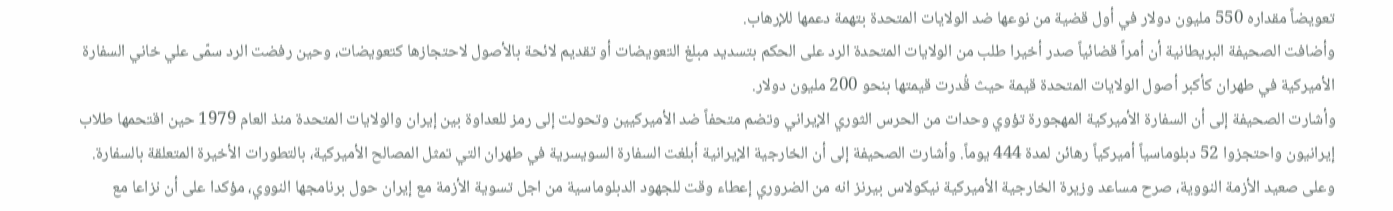تعويضاً مقداره 550 مليون دولار في أول قضية من نوعها ضد الولايات المتحدة بتهمة دعمها للإرهاب.
وأضافت الصحيفة البريطانية أن أمراً قضائياً صدر أخيرا طلب من الولايات المتحدة الرد على الحكم بتسديد مبلغ التعويضات أو تقديم لائحة بالأصول لاحتجازها كتعويضات، وحين رفضت الرد سمّى علي خاني السفارة الأميركية في طهران كأكبر أصول الولايات المتحدة قيمة حيث قُدرت قيمتها بنحو 200 مليون دولار.
وأشارت الصحيفة إلى أن السفارة الأميركية المهجورة تؤوي وحدات من الحرس الثوري الإيراني وتضم متحفاً ضد الأميركيين وتحولت إلى رمز للعداوة بين إيران والولايات المتحدة منذ العام 1979 حين اقتحمها طلاب إيرانيون واحتجزوا 52 دبلوماسياً أميركياً رهائن لمدة 444 يوماً. وأشارت الصحيفة إلى أن الخارجية الإيرانية أبلغت السفارة السويسرية في طهران التي تمثل المصالح الأميركية، بالتطورات الأخيرة المتعلقة بالسفارة.
وعلى صعيد الأزمة النووية، صرح مساعد وزيرة الخارجية الأميركية نيكولاس بيرنز انه من الضروري إعطاء وقت للجهود الدبلوماسية من اجل تسوية الأزمة مع إيران حول برنامجها النووي، مؤكدا على أن نزاعا مع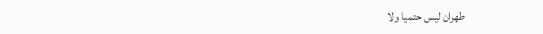طهران ليس حتميا ولا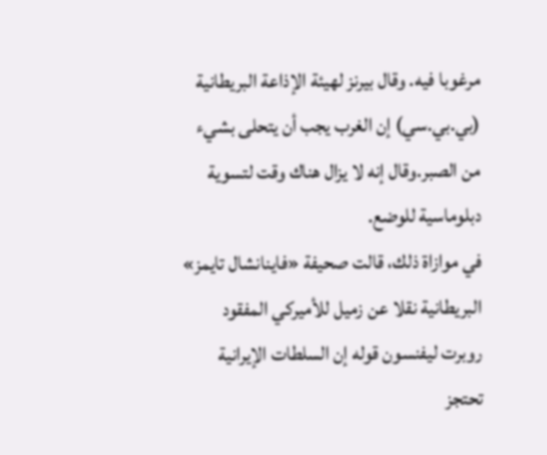مرغوبا فيه. وقال بيرنز لهيئة الإذاعة البريطانية (بي.بي.سي) إن الغرب يجب أن يتحلى بشيء من الصبر.وقال إنه لا يزال هناك وقت لتسوية دبلوماسية للوضع.
في موازاة ذلك، قالت صحيفة «فاينانشال تايمز» البريطانية نقلا عن زميل للأميركي المفقود روبرت ليفنسون قوله إن السلطات الإيرانية تحتجز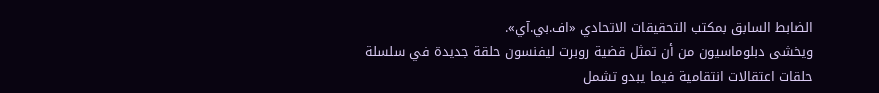الضابط السابق بمكتب التحقيقات الاتحادي «اف.بي.آي».
ويخشى دبلوماسيون من أن تمثل قضية روبرت ليفنسون حلقة جديدة في سلسلة حلقات اعتقالات انتقامية فيما يبدو تشمل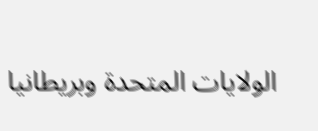الولايات المتحدة وبريطانيا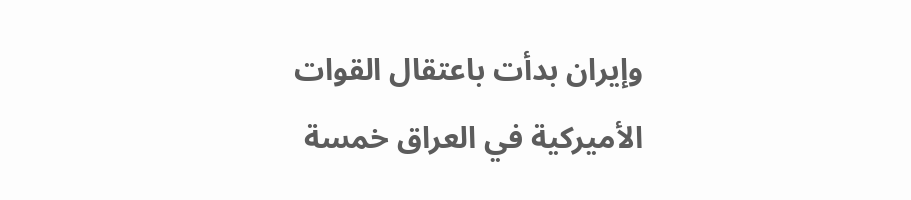وإيران بدأت باعتقال القوات الأميركية في العراق خمسة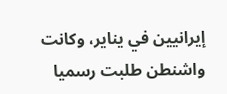إيرانيين في يناير، وكانت واشنطن طلبت رسميا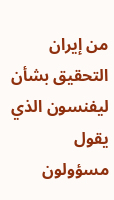من إيران التحقيق بشأن ليفنسون الذي يقول مسؤولون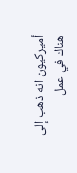أميركيون انه ذهب إلى هناك في عمل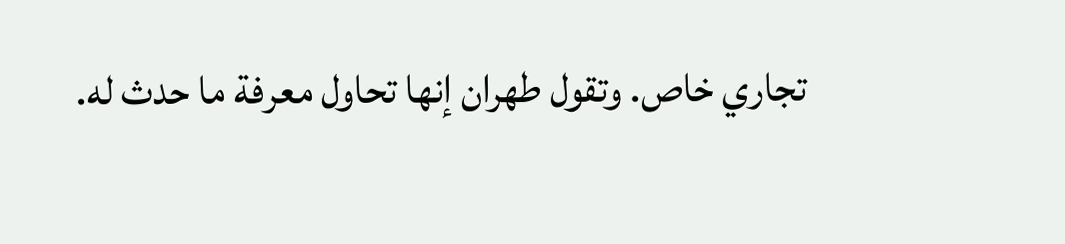تجاري خاص. وتقول طهران إنها تحاول معرفة ما حدث له.